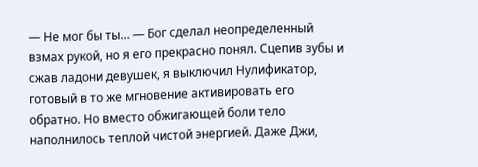— Не мог бы ты… — Бог сделал неопределенный взмах рукой, но я его прекрасно понял. Сцепив зубы и сжав ладони девушек, я выключил Нулификатор, готовый в то же мгновение активировать его обратно. Но вместо обжигающей боли тело наполнилось теплой чистой энергией. Даже Джи,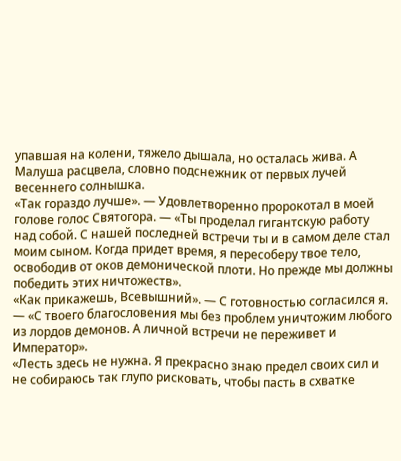упавшая на колени, тяжело дышала, но осталась жива. А Малуша расцвела, словно подснежник от первых лучей весеннего солнышка.
«Так гораздо лучше». — Удовлетворенно пророкотал в моей голове голос Святогора. — «Ты проделал гигантскую работу над собой. С нашей последней встречи ты и в самом деле стал моим сыном. Когда придет время, я пересоберу твое тело, освободив от оков демонической плоти. Но прежде мы должны победить этих ничтожеств».
«Как прикажешь, Всевышний». — С готовностью согласился я. — «С твоего благословения мы без проблем уничтожим любого из лордов демонов. А личной встречи не переживет и Император».
«Лесть здесь не нужна. Я прекрасно знаю предел своих сил и не собираюсь так глупо рисковать, чтобы пасть в схватке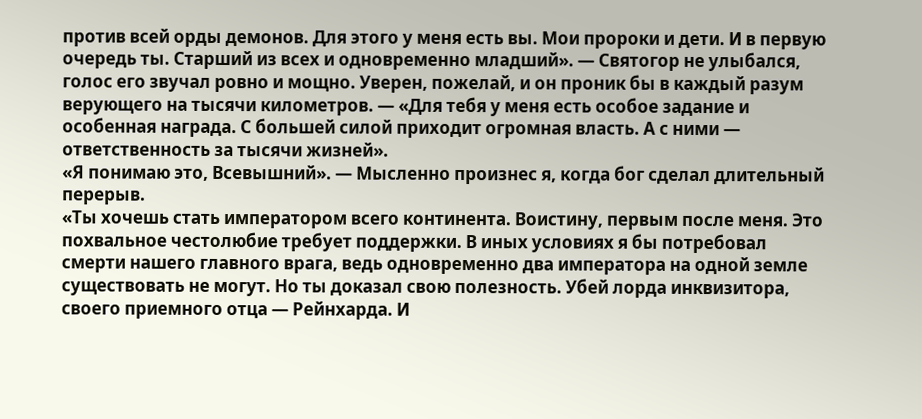против всей орды демонов. Для этого у меня есть вы. Мои пророки и дети. И в первую очередь ты. Старший из всех и одновременно младший». — Святогор не улыбался, голос его звучал ровно и мощно. Уверен, пожелай, и он проник бы в каждый разум верующего на тысячи километров. — «Для тебя у меня есть особое задание и особенная награда. С большей силой приходит огромная власть. А с ними — ответственность за тысячи жизней».
«Я понимаю это, Всевышний». — Мысленно произнес я, когда бог сделал длительный перерыв.
«Ты хочешь стать императором всего континента. Воистину, первым после меня. Это похвальное честолюбие требует поддержки. В иных условиях я бы потребовал смерти нашего главного врага, ведь одновременно два императора на одной земле существовать не могут. Но ты доказал свою полезность. Убей лорда инквизитора, своего приемного отца — Рейнхарда. И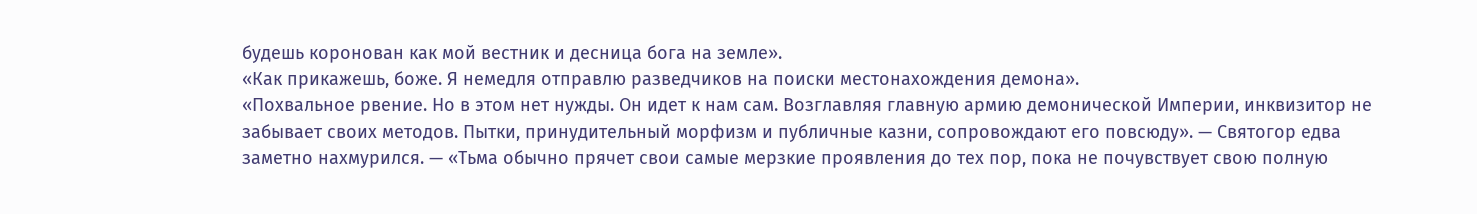будешь коронован как мой вестник и десница бога на земле».
«Как прикажешь, боже. Я немедля отправлю разведчиков на поиски местонахождения демона».
«Похвальное рвение. Но в этом нет нужды. Он идет к нам сам. Возглавляя главную армию демонической Империи, инквизитор не забывает своих методов. Пытки, принудительный морфизм и публичные казни, сопровождают его повсюду». — Святогор едва заметно нахмурился. — «Тьма обычно прячет свои самые мерзкие проявления до тех пор, пока не почувствует свою полную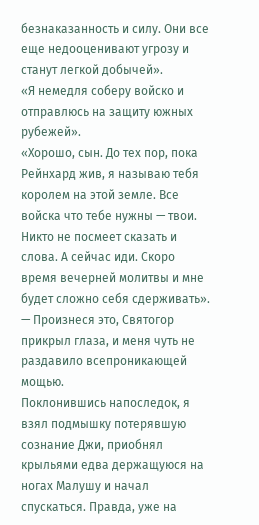безнаказанность и силу. Они все еще недооценивают угрозу и станут легкой добычей».
«Я немедля соберу войско и отправлюсь на защиту южных рубежей».
«Хорошо, сын. До тех пор, пока Рейнхард жив, я называю тебя королем на этой земле. Все войска что тебе нужны — твои. Никто не посмеет сказать и слова. А сейчас иди. Скоро время вечерней молитвы и мне будет сложно себя сдерживать». — Произнеся это, Святогор прикрыл глаза, и меня чуть не раздавило всепроникающей мощью.
Поклонившись напоследок, я взял подмышку потерявшую сознание Джи, приобнял крыльями едва держащуюся на ногах Малушу и начал спускаться. Правда, уже на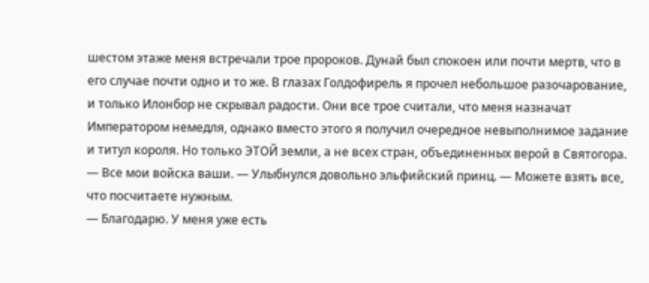шестом этаже меня встречали трое пророков. Дунай был спокоен или почти мертв, что в его случае почти одно и то же. В глазах Голдофирель я прочел небольшое разочарование, и только Илонбор не скрывал радости. Они все трое считали, что меня назначат Императором немедля, однако вместо этого я получил очередное невыполнимое задание и титул короля. Но только ЭТОЙ земли, а не всех стран, объединенных верой в Святогора.
— Все мои войска ваши. — Улыбнулся довольно эльфийский принц. — Можете взять все, что посчитаете нужным.
— Благодарю. У меня уже есть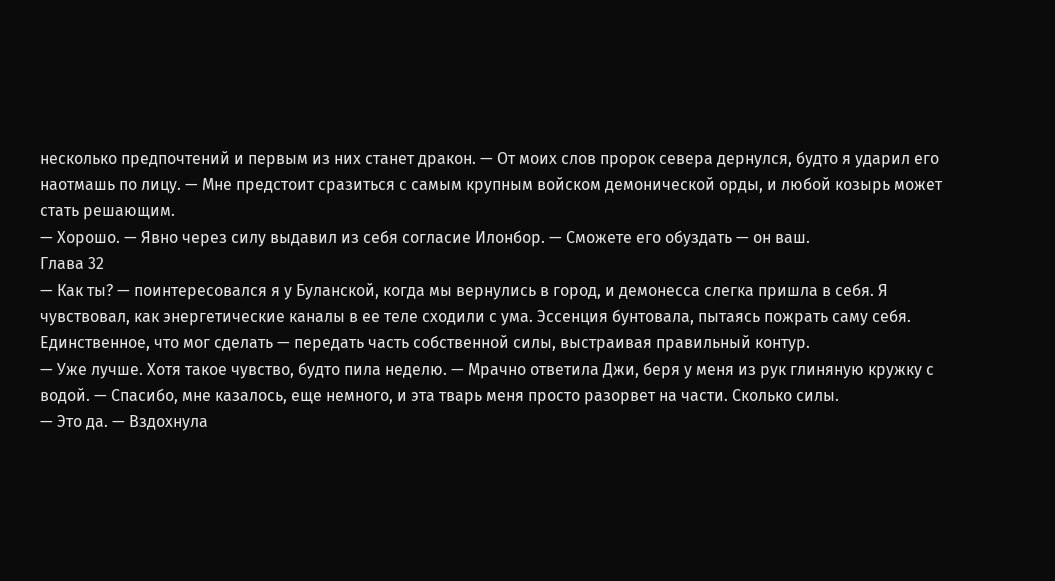несколько предпочтений и первым из них станет дракон. — От моих слов пророк севера дернулся, будто я ударил его наотмашь по лицу. — Мне предстоит сразиться с самым крупным войском демонической орды, и любой козырь может стать решающим.
— Хорошо. — Явно через силу выдавил из себя согласие Илонбор. — Сможете его обуздать — он ваш.
Глава 32
— Как ты? — поинтересовался я у Буланской, когда мы вернулись в город, и демонесса слегка пришла в себя. Я чувствовал, как энергетические каналы в ее теле сходили с ума. Эссенция бунтовала, пытаясь пожрать саму себя. Единственное, что мог сделать — передать часть собственной силы, выстраивая правильный контур.
— Уже лучше. Хотя такое чувство, будто пила неделю. — Мрачно ответила Джи, беря у меня из рук глиняную кружку с водой. — Спасибо, мне казалось, еще немного, и эта тварь меня просто разорвет на части. Сколько силы.
— Это да. — Вздохнула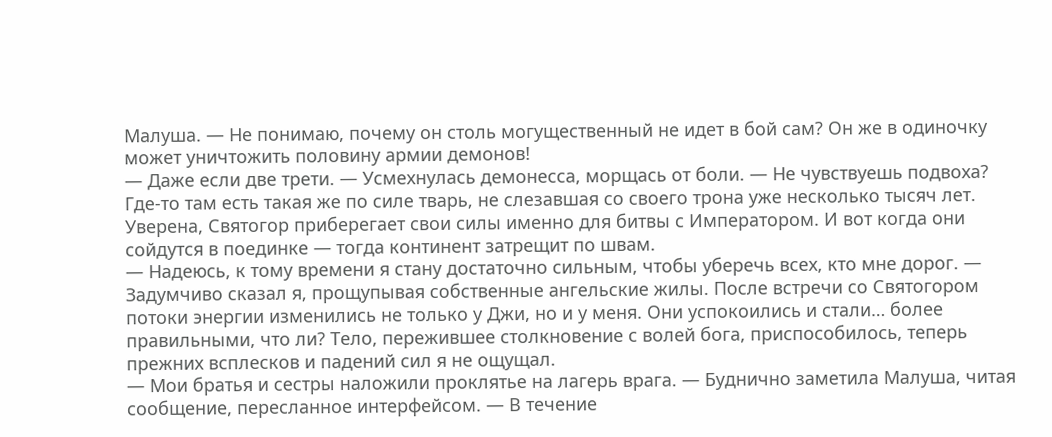Малуша. — Не понимаю, почему он столь могущественный не идет в бой сам? Он же в одиночку может уничтожить половину армии демонов!
— Даже если две трети. — Усмехнулась демонесса, морщась от боли. — Не чувствуешь подвоха? Где-то там есть такая же по силе тварь, не слезавшая со своего трона уже несколько тысяч лет. Уверена, Святогор приберегает свои силы именно для битвы с Императором. И вот когда они сойдутся в поединке — тогда континент затрещит по швам.
— Надеюсь, к тому времени я стану достаточно сильным, чтобы уберечь всех, кто мне дорог. — Задумчиво сказал я, прощупывая собственные ангельские жилы. После встречи со Святогором потоки энергии изменились не только у Джи, но и у меня. Они успокоились и стали… более правильными, что ли? Тело, пережившее столкновение с волей бога, приспособилось, теперь прежних всплесков и падений сил я не ощущал.
— Мои братья и сестры наложили проклятье на лагерь врага. — Буднично заметила Малуша, читая сообщение, пересланное интерфейсом. — В течение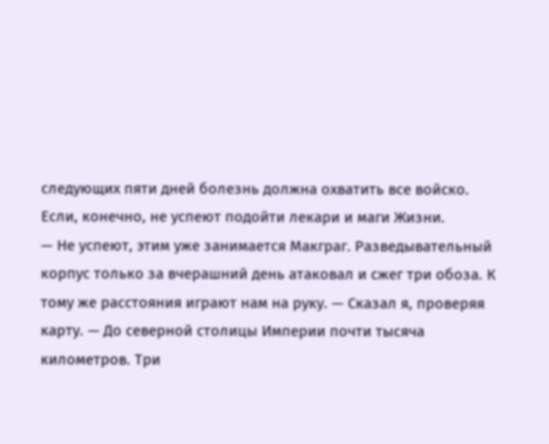следующих пяти дней болезнь должна охватить все войско. Если, конечно, не успеют подойти лекари и маги Жизни.
— Не успеют, этим уже занимается Макграг. Разведывательный корпус только за вчерашний день атаковал и сжег три обоза. К тому же расстояния играют нам на руку. — Сказал я, проверяя карту. — До северной столицы Империи почти тысяча километров. Три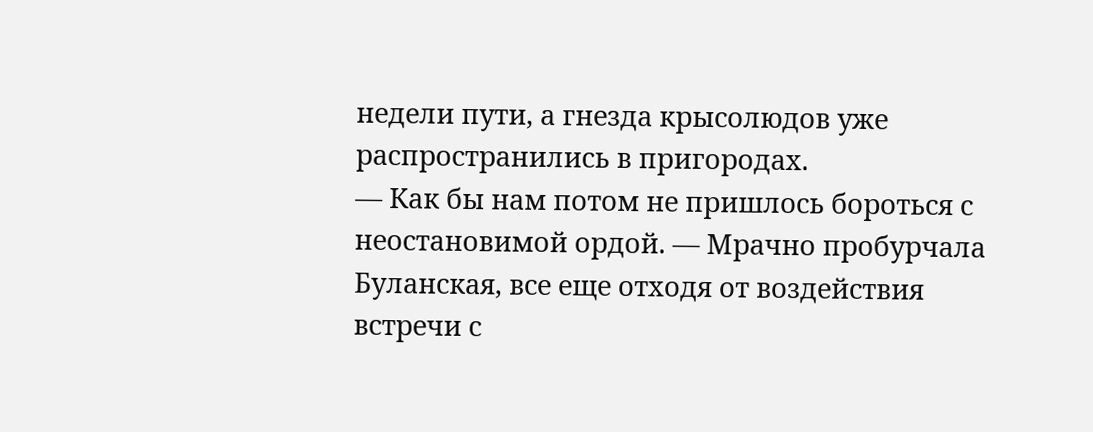недели пути, а гнезда крысолюдов уже распространились в пригородах.
— Как бы нам потом не пришлось бороться с неостановимой ордой. — Мрачно пробурчала Буланская, все еще отходя от воздействия встречи с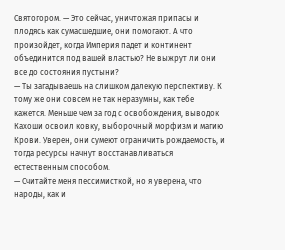Святогором. — Это сейчас, уничтожая припасы и плодясь как сумасшедшие, они помогают. А что произойдет, когда Империя падет и континент объединится под вашей властью? Не выжрут ли они все до состояния пустыни?
— Ты загадываешь на слишком далекую перспективу. К тому же они совсем не так неразумны, как тебе кажется. Меньше чем за год с освобождения, выводок Кахоши освоил ковку, выборочный морфизм и магию Крови. Уверен, они сумеют ограничить рождаемость, и тогда ресурсы начнут восстанавливаться естественным способом.
— Считайте меня пессимисткой, но я уверена, что народы, как и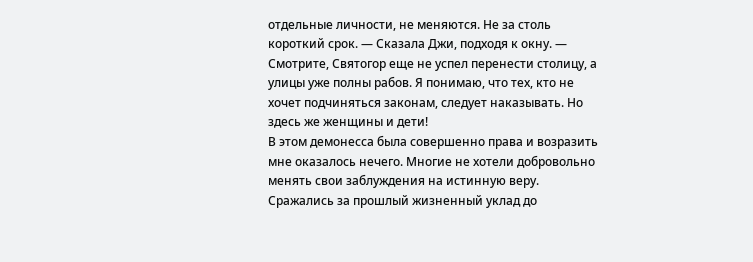отдельные личности, не меняются. Не за столь короткий срок. — Сказала Джи, подходя к окну. — Смотрите, Святогор еще не успел перенести столицу, а улицы уже полны рабов. Я понимаю, что тех, кто не хочет подчиняться законам, следует наказывать. Но здесь же женщины и дети!
В этом демонесса была совершенно права и возразить мне оказалось нечего. Многие не хотели добровольно менять свои заблуждения на истинную веру. Сражались за прошлый жизненный уклад до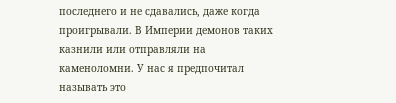последнего и не сдавались, даже когда проигрывали. В Империи демонов таких казнили или отправляли на каменоломни. У нас я предпочитал называть это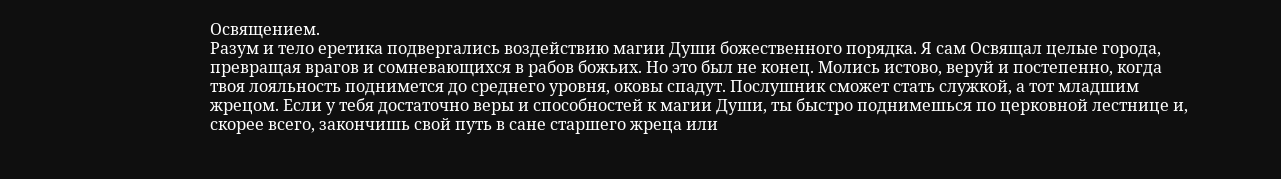Освящением.
Разум и тело еретика подвергались воздействию магии Души божественного порядка. Я сам Освящал целые города, превращая врагов и сомневающихся в рабов божьих. Но это был не конец. Молись истово, веруй и постепенно, когда твоя лояльность поднимется до среднего уровня, оковы спадут. Послушник сможет стать служкой, а тот младшим жрецом. Если у тебя достаточно веры и способностей к магии Души, ты быстро поднимешься по церковной лестнице и, скорее всего, закончишь свой путь в сане старшего жреца или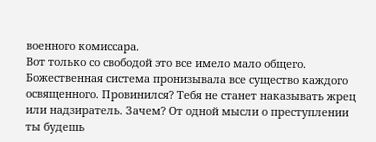военного комиссара.
Вот только со свободой это все имело мало общего. Божественная система пронизывала все существо каждого освященного. Провинился? Тебя не станет наказывать жрец или надзиратель. Зачем? От одной мысли о преступлении ты будешь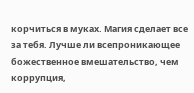корчиться в муках. Магия сделает все за тебя. Лучше ли всепроникающее божественное вмешательство, чем коррупция,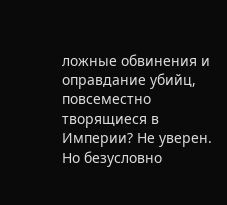ложные обвинения и оправдание убийц, повсеместно творящиеся в Империи? Не уверен. Но безусловно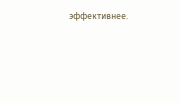эффективнее.